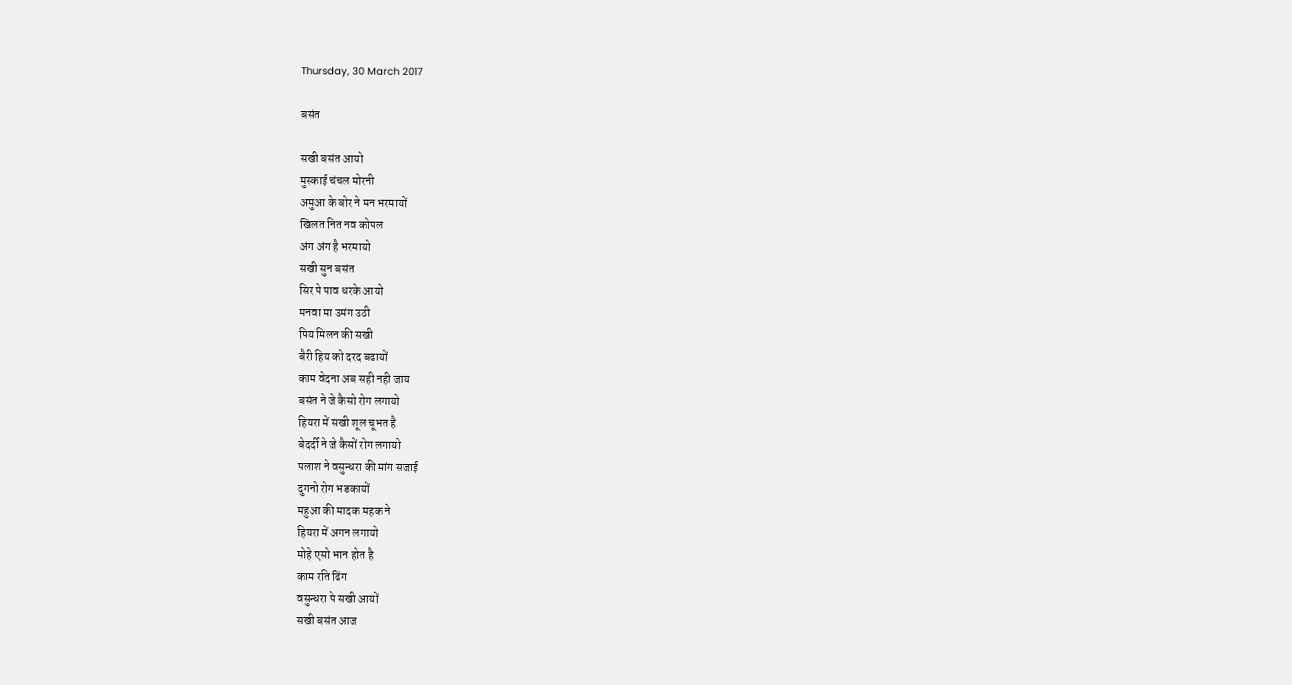Thursday, 30 March 2017

बसंत

सखी बसंत आयो
मुस्काई चंचल मोरनी
अमुआ के बोर ने मन भरमायों
खिलत नित नव कोपल
अंग अंग है भरमायो
सखी सुन बसंत
सिर पे पाव धरके आयो
मनवा मा उमंग उठी
पिय मिलन की सखी
बैरी हिय को दरद बढायों
काम वेदना अब सही नही जाय
बसंत ने जे कैसो रोग लगायो
हियरा में सखी शूल चूभत है
बेदर्दी ने जे कैसों रोग लगायो
पलाश ने वसुन्धरा की मांग सजाई
दुगनो रोग भडकायों
महुआ की मादक महक ने
हियरा में अगन लगायो
मोहे एसो भान होत है
काम रति ढिंग
वसुन्धरा पे सखी आयों
सखी बसंत आज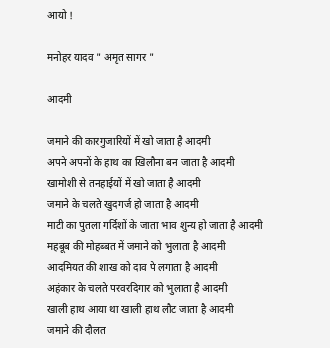आयो !

मनोहर यादव " अमृत सागर "

आदमी

जमाने की कारगुजारियों में खो जाता है आदमी
अपने अपनों के हाथ का खिलौना बन जाता है आदमी
खामोशी से तनहाईयों में खो जाता है आदमी
जमाने के चलते खुदगर्ज हो जाता है आदमी
माटी का पुतला गर्दिशों के जाता भाव शुन्य हो जाता है आदमी
महबूब की मोहब्बत में जमाने को भुलाता है आदमी
आदमियत की शाख को दाव पे लगाता है आदमी
अहंकार के चलते परवरदिगार को भुलाता है आदमी
खाली हाथ आया था खाली हाथ लौट जाता है आदमी
जमाने की दौलत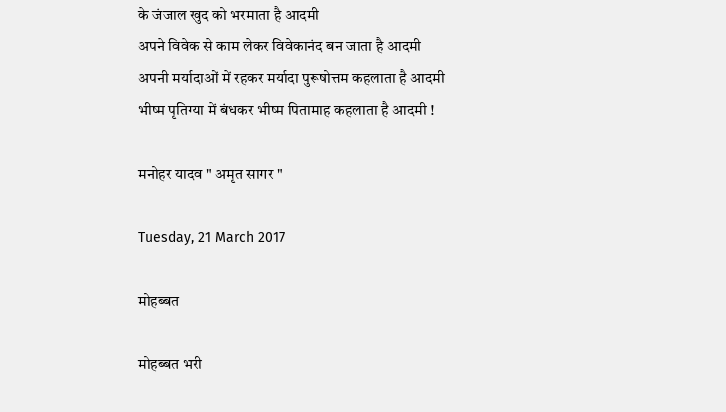के जंजाल खुद को भरमाता है आदमी
अपने विवेक से काम लेकर विवेकानंद बन जाता है आदमी
अपनी मर्यादाओं में रहकर मर्यादा पुरूषोत्तम कहलाता है आदमी
भीष्म पृतिग्या में बंधकर भीष्म पितामाह कहलाता है आदमी !

मनोहर यादव " अमृत सागर "

Tuesday, 21 March 2017

मोहब्बत

मोहब्बत भरी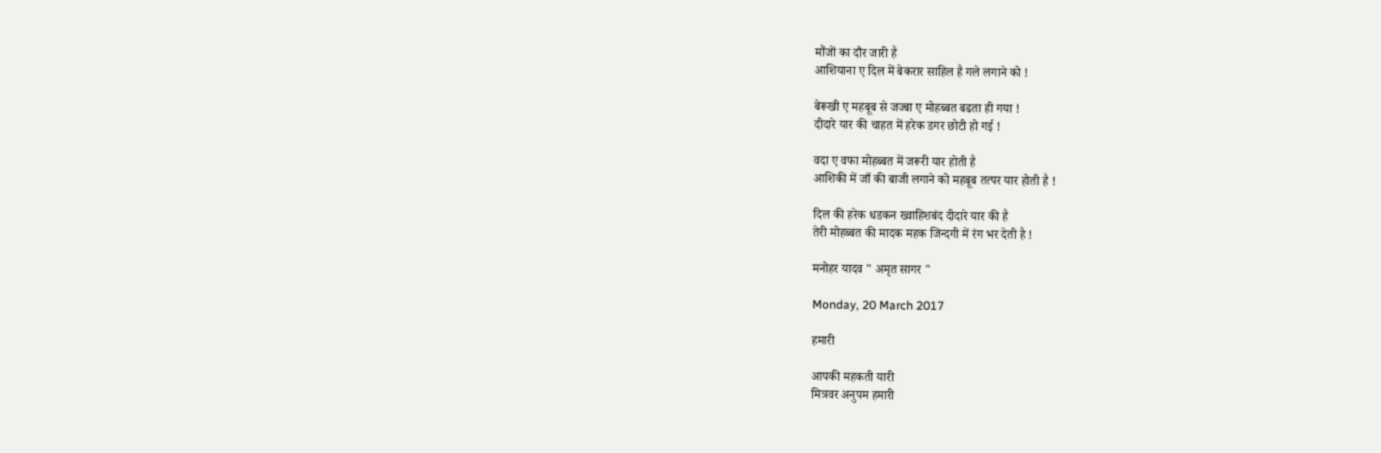मौंजों का दौर जारी है
आशियाना ए दिल में बेकरार साहिल है गले लगाने को !

बेरूखी ए महबूब से जज्बा ए मोहब्बत बढता ही गया !
दीदारे यार की चाहत में हरेक डगर छोटी हो गई !

वदा ए वफा मोहब्बत में जरूरी यार होती है
आशिकी में जाँ की बाजी लगाने को महबूब तत्पर यार होती है !

दिल की हरेक धडकन ख्वाहिशबंद दीदारे यार की है
तेरी मोहब्बत की मादक महक जिन्दगी में रंग भर देती है !

मनोहर यादव " अमृत सागर "

Monday, 20 March 2017

हमारी

आपकी महकती यारी
मित्रवर अनुपम हमारी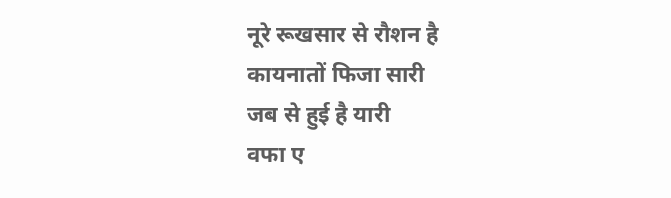नूरे रूखसार से रौशन है
कायनातों फिजा सारी
जब से हुई है यारी
वफा ए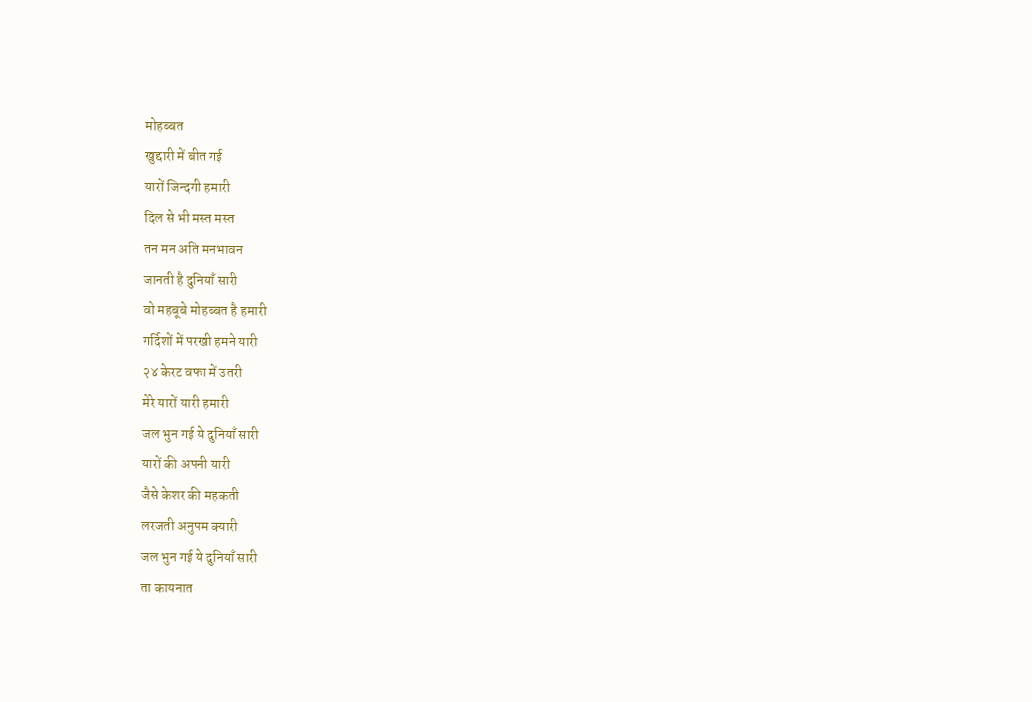मोहब्बत
खुद्दारी में बीत गई
यारों जिन्दगी हमारी
दिल से भी मस्त मस्त
तन मन अति मनभावन
जानती है दुनियाँ सारी
वो महबूबे मोहब्बत है हमारी
गर्दिशों में परखी हमने यारी
२४ केरट वफा में उतरी
मेरे यारों यारी हमारी
जल भुन गई ये दुनियाँ सारी
यारों की अपनी यारी
जैसे केशर की महकती
लरजती अनुपम क्यारी
जल भुन गई ये दुनियाँ सारी
ता कायनात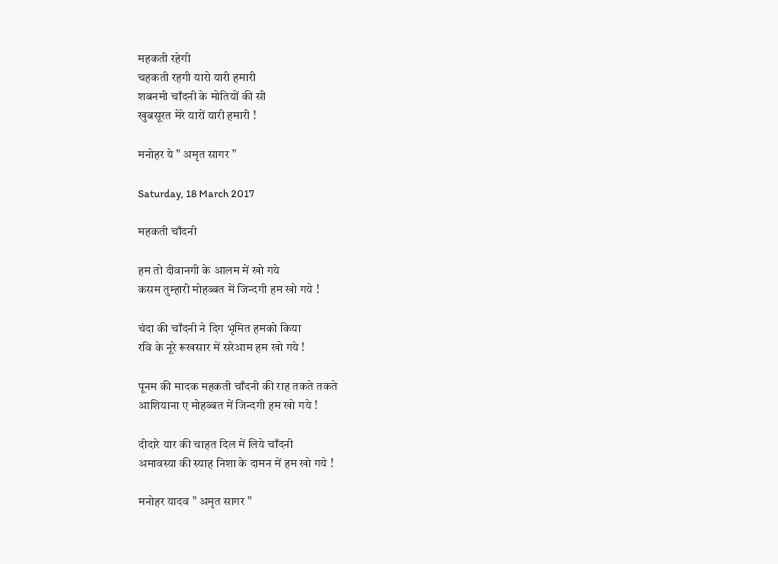महकती रहेगी
चहकती रहगी यारो यारी हमारी
शबनमी चाँदनी के मोतियों की सी
खुबसूरत मेरे यारों यारी हमारी !

मनोहर ये " अमृत सागर "

Saturday, 18 March 2017

महकती चाँदनी

हम तो दीवानगी के आलम में खो गये
कसम तुम्हारी मोहब्बत में जिन्दगी हम खो गये !

चंदा की चाँदनी ने दिग भृमित हमको किया
रवि के नूरे रूखसार में सरेआम हम खो गये !

पूनम की मादक महकती चाँदनी की राह तकते तकते
आशियाना ए मोहब्बत में जिन्दगी हम खो गये !

दीदारे यार की चाहत दिल में लिये चाँदनी
अमावस्या की स्याह निशा के दामन में हम खो गये !

मनोहर यादव " अमृत सागर "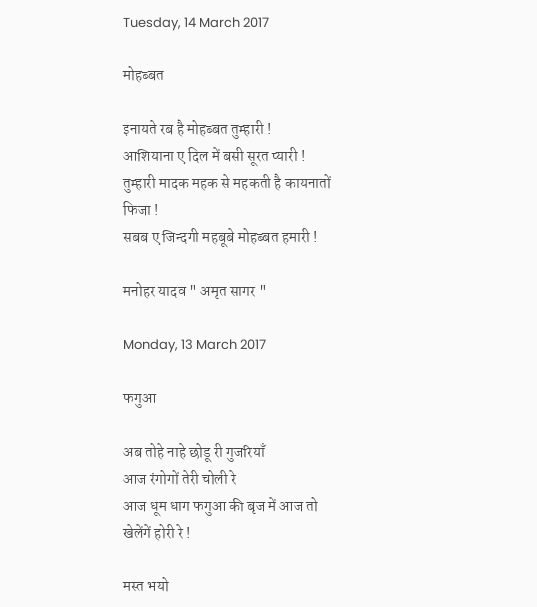Tuesday, 14 March 2017

मोहब्बत

इनायते रब है मोहब्बत तुम्हारी !
आशियाना ए दिल में बसी सूरत प्यारी !
तुम्हारी मादक महक से महकती है कायनातों फिजा !
सबब ए जिन्दगी महबूबे मोहब्बत हमारी !

मनोहर यादव " अमृत सागर "

Monday, 13 March 2017

फगुआ

अब तोहे नाहे छोडू री गुजरियाँ
आज रंगोगों तेरी चोली रे
आज धूम धाग फगुआ की बृज में आज तो खेलेंगें होरी रे !

मस्त भयो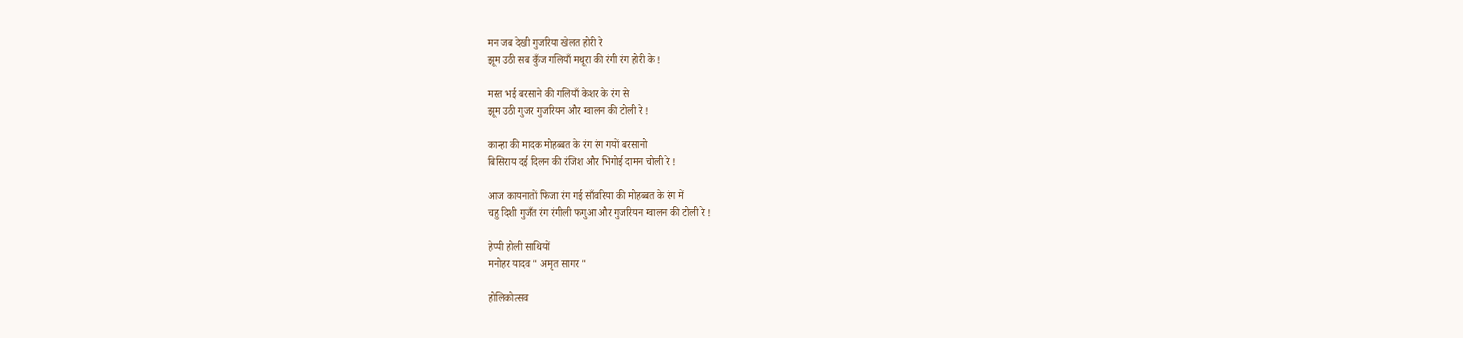मन जब देखी गुजरिया खेलत होरी रे
झूम उठी सब कुँज गलियाँ मथूरा की रंगी रंग होरी के !

मस्त भई बरसाने की गलियाँ केशर के रंग से
झूम उठी गुजर गुजरियन और ग्वालन की टोली रे !

कान्हा की मादक मोहब्बत के रंग रंग गयों बरसानो
बिसिराय दई दिलन की रंजिश और भिगोई दामन चोली रे !

आज कायनातों फिजा रंग गई साँवरिया की मोहब्बत के रंग में
चहु दिशी गुजँत रंग रंगीली फगुआ और गुजरियन ग्वालन की टोली रे !

हेप्पी होली साथियों
मनोहर यादव " अमृत सागर "

होलिकोत्सव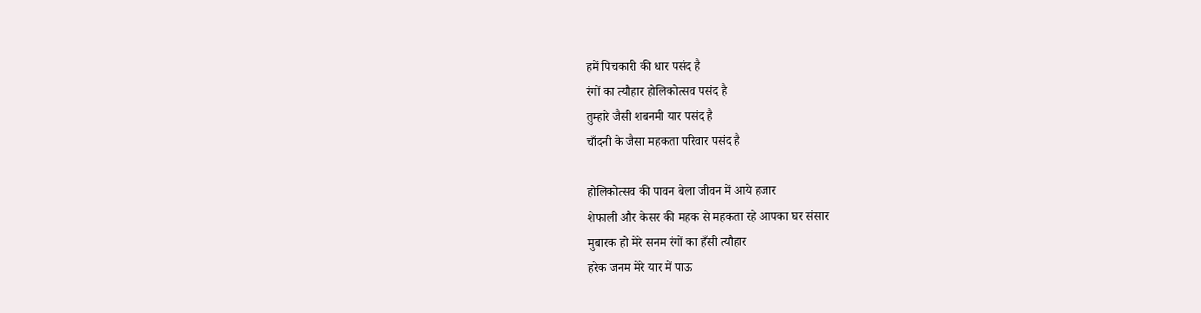हमें पिचकारी की धार पसंद है
रंगों का त्यौहार होलिकोत्सव पसंद है
तुम्हारे जैसी शबनमी यार पसंद है
चाँदनी के जैसा महकता परिवार पसंद है

होलिकोत्सव की पावन बेला जीवन में आये हजार
शेफाली और केसर की महक से महकता रहे आपका घर संसार
मुबारक हो मेरे सनम रंगों का हँसी त्यौहार
हरेक जनम मेरे यार में पाऊ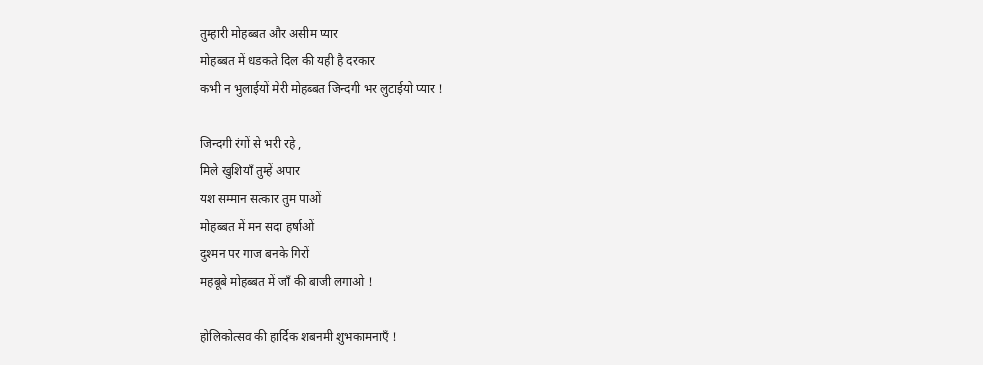तुम्हारी मोहब्बत और असीम प्यार
मोहब्बत में धडकते दिल की यही है दरकार
कभी न भुलाईयों मेरी मोहब्बत जिन्दगी भर लुटाईयो प्यार !

जिन्दगी रंगों से भरी रहे ,
मिले खुशियाँ तुम्हें अपार
यश सम्मान सत्कार तुम पाओं
मोहब्बत में मन सदा हर्षाओं
दुश्मन पर गाज बनके गिरों
महबूबे मोहब्बत में जाँ की बाजी लगाओ !

होलिकोत्सव की हार्दिक शबनमी शुभकामनाएँ !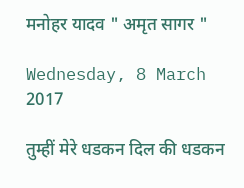मनोहर यादव " अमृत सागर "

Wednesday, 8 March 2017

तुम्हीं मेरे धडकन दिल की धडकन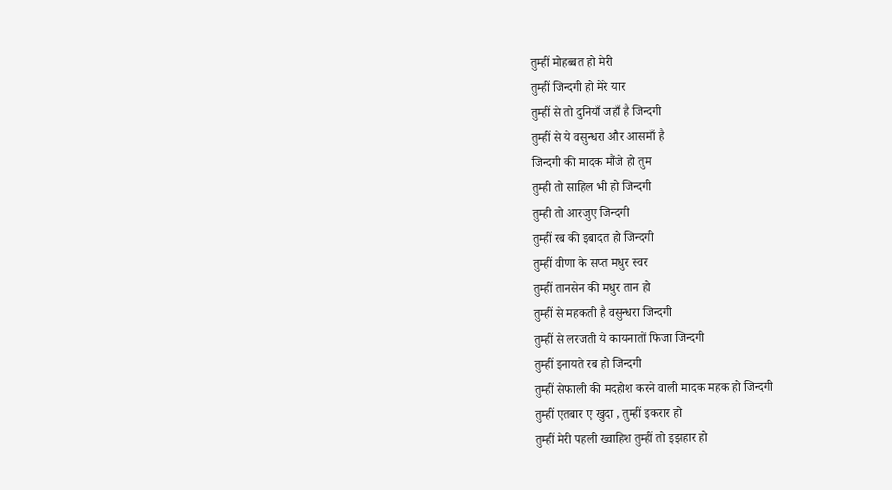तुम्हीं मोहब्बत हो मेरी
तुम्हीं जिन्दगी हो मेरे यार
तुम्हीं से तो दुनियाँ जहाँ है जिन्दगी
तुम्हीं से ये वसुन्धरा और आसमाँ है
जिन्दगी की मादक मौंजे हो तुम
तुम्ही तो साहिल भी हो जिन्दगी
तुम्ही तो आरजुए जिन्दगी
तुम्हीं रब की इबादत हो जिन्दगी
तुम्हीं वीणा के सप्त मधुर स्वर
तुम्हीं तानसेन की मधुर तान हो
तुम्हीं से महकती है वसुन्धरा जिन्दगी
तुम्हीं से लरजती ये कायनातों फिजा जिन्दगी
तुम्हीं इनायते रब हो जिन्दगी
तुम्हीं सेफाली की मदहोश करने वाली मादक महक हो जिन्दगी
तुम्हीं एतबार ए खुदा , तुम्हीं इकरार हो
तुम्हीं मेरी पहली ख्वाहिश तुम्हीं तो इझहार हो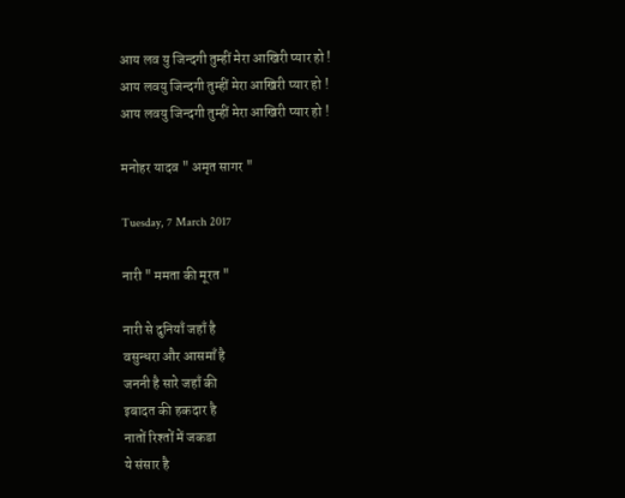आय लव यु जिन्दगी तुम्हीं मेरा आखिरी प्यार हो !
आय लवयु जिन्दगी तुम्हीं मेरा आखिरी प्यार हो !
आय लवयु जिन्दगी तुम्हीं मेरा आखिरी प्यार हो !

मनोहर यादव " अमृत सागर "

Tuesday, 7 March 2017

नारी " ममता की मूरत "

नारी से दुनियाँ जहाँ है
वसुन्धरा और आसमाँ है
जननी है सारे जहाँ की
इबादत की हकदार है
नातों रिश्तों में जकडा
ये संसार है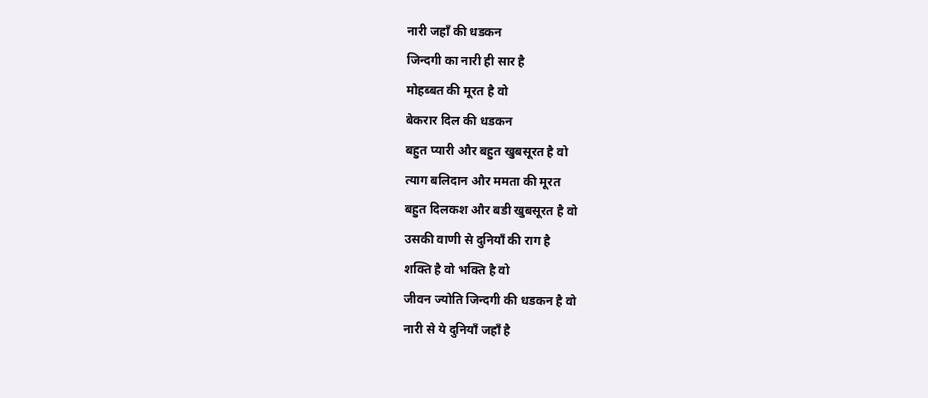नारी जहाँ की धडकन
जिन्दगी का नारी ही सार है
मोहब्बत की मूरत है वो
बेकरार दिल की धडकन
बहुत प्यारी और बहुत खुबसूरत है वो
त्याग बलिदान और ममता की मूरत
बहुत दिलकश और बडी खुबसूरत है वो
उसकी वाणी से दुनियाँ की राग है
शक्ति है वो भक्ति है वो
जीवन ज्योति जिन्दगी की धडकन है वो
नारी से ये दुनियाँ जहाँ है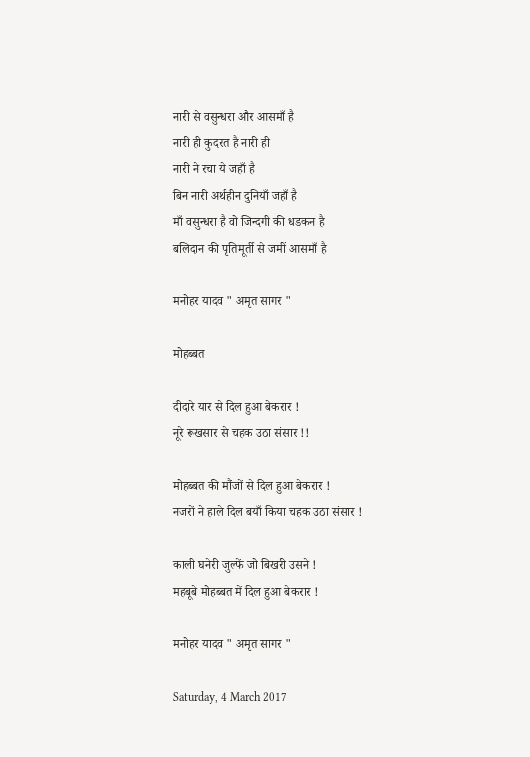नारी से वसुन्धरा और आसमाँ है
नारी ही कुदरत है नारी ही
नारी ने रचा ये जहाँ है
बिन नारी अर्थहीन दुनियाँ जहाँ है
माँ वसुन्धरा है वो जिन्दगी की धडकन है
बलिदान की पृतिमूर्ती से जमीं आसमाँ है

मनोहर यादव " अमृत सागर "

मोहब्बत

दीदारे यार से दिल हुआ बेकरार !
नूरे रूखसार से चहक उठा संसार !!

मोहब्बत की मौंजों से दिल हुआ बेकरार !
नजरों ने हाले दिल बयाँ किया चहक उठा संसार !

काली घनेरी जुल्फें जो बिखरी उसने !
महबूबे मोहब्बत में दिल हुआ बेकरार !

मनोहर यादव " अमृत सागर "

Saturday, 4 March 2017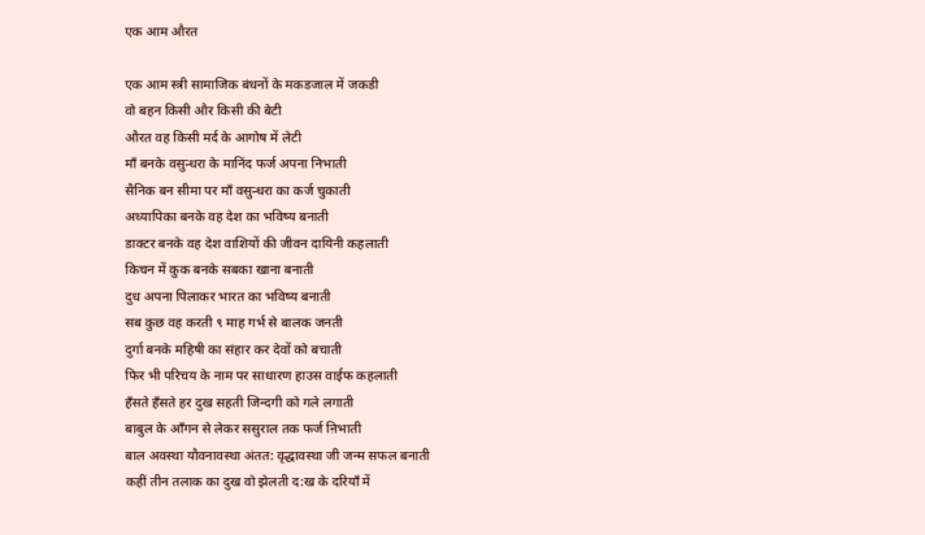एक आम औरत

एक आम स्त्री सामाजिक बंधनों के मकडजाल में जकडी
वो बहन किसी और किसी की बेटी
औरत वह किसी मर्द के आगोष में लेटी
माँ बनके वसुन्धरा के मानिंद फर्ज अपना निभाती
सैनिक बन सीमा पर माँ वसुन्धरा का कर्ज चुकाती
अध्यापिका बनके वह देश का भविष्य बनाती
डाक्टर बनके वह देश वाशियों की जीवन दायिनी कहलाती
किचन में कुक बनके सबका खाना बनाती
दुध अपना पिलाकर भारत का भविष्य बनाती
सब कुछ वह करती ९ माह गर्भ से बालक जनती
दुर्गा बनके महिषी का संहार कर देवों को बचाती
फिर भी परिचय के नाम पर साधारण हाउस वाईफ कहलाती
हँसते हँसते हर दुख सहती जिन्दगी को गले लगाती
बाबुल के आँगन से लेकर ससुराल तक फर्ज ऩिभाती
बाल अवस्था यौवनावस्था अंतत: वृद्धावस्था जी जन्म सफल बनाती
कहीं तीन तलाक का दुख वो झेलती द:ख के दरियाँ में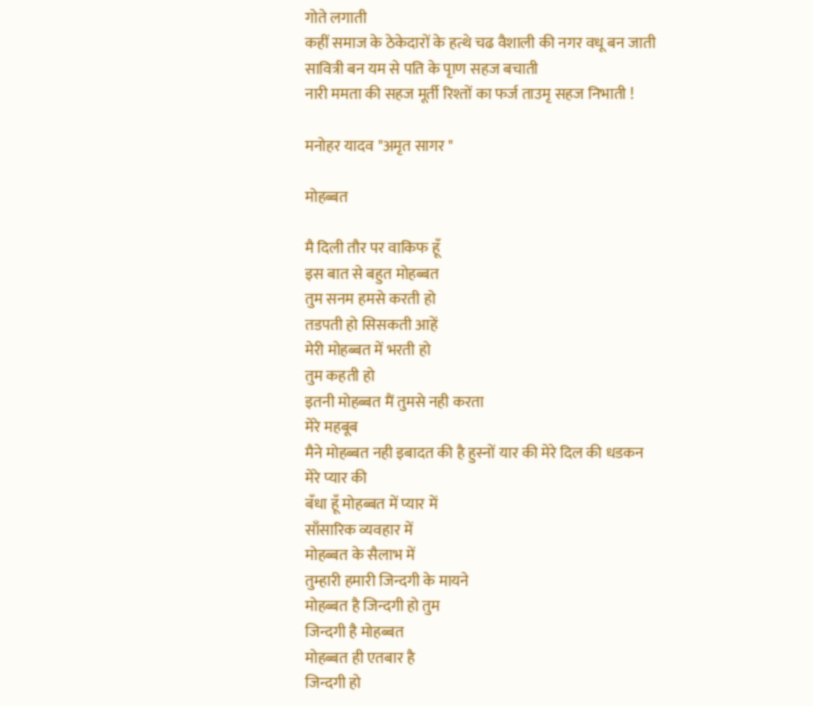गोते लगाती
कहीं समाज के ठेकेदारों के हत्थे चढ वैशाली की नगर वधू बन जाती
सावित्री बन यम से पति के पृाण सहज बचाती
नारी ममता की सहज मूर्ती रिश्तों का फर्ज ताउमृ सहज निभाती !

मनोहर यादव "अमृत सागर "

मोहब्बत

मै दिली तौर पर वाकिफ हूँ
इस बात से बहुत मोहब्बत
तुम सनम हमसे करती हो
तडपती हो सिसकती आहें
मेरी मोहब्बत में भरती हो
तुम कहती हो
इतनी मोहब्बत मैं तुमसे नही करता
मेरे महबूब
मैने मोहब्बत नही इबादत की है हुस्नों यार की मेरे दिल की धडकन
मेरे प्यार की
बँधा हूँ मोहब्बत में प्यार में
साँसारिक व्यवहार में
मोहब्बत के सैलाभ में
तुम्हारी हमारी जिन्दगी के मायने
मोहब्बत है जिन्दगी हो तुम
जिन्दगी है मोहब्बत
मोहब्बत ही एतबार है
जिन्दगी हो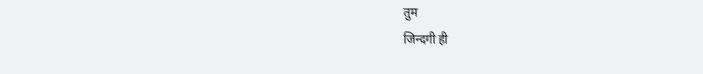तुम
जिन्दगी ही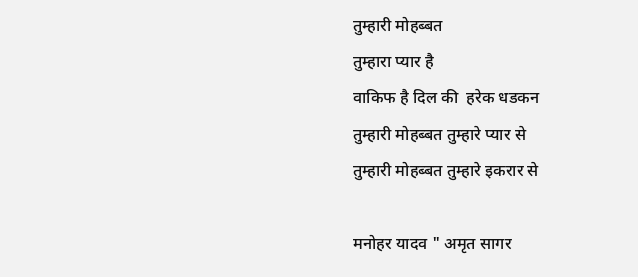तुम्हारी मोहब्बत
तुम्हारा प्यार है
वाकिफ है दिल की  हरेक धडकन
तुम्हारी मोहब्बत तुम्हारे प्यार से
तुम्हारी मोहब्बत तुम्हारे इकरार से

मनोहर यादव " अमृत सागर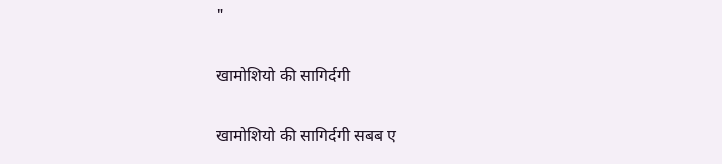"

खामोशियो की सागिर्दगी

खामोशियो की सागिर्दगी सबब ए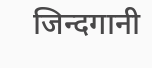जिन्दगानी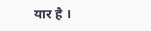यार है ।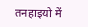तनहाइयो में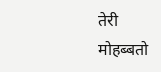तेरी मोहब्बतो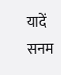यादें सनम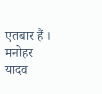एतबार हैं ।  मनोहर यादव